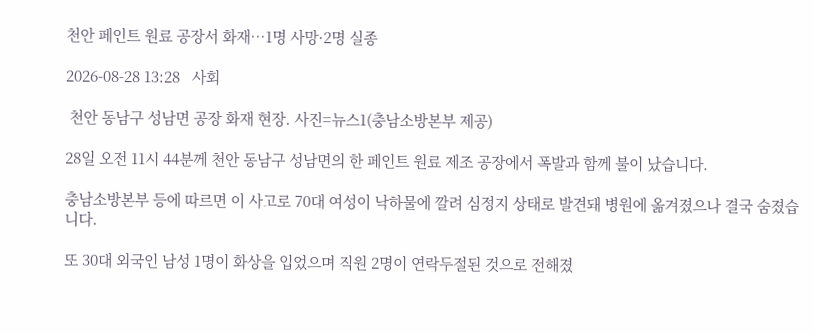천안 페인트 원료 공장서 화재…1명 사망·2명 실종

2026-08-28 13:28   사회

 천안 동남구 성남면 공장 화재 현장. 사진=뉴스1(충남소방본부 제공)

28일 오전 11시 44분께 천안 동남구 성남면의 한 페인트 원료 제조 공장에서 폭발과 함께 불이 났습니다.

충남소방본부 등에 따르면 이 사고로 70대 여성이 낙하물에 깔려 심정지 상태로 발견돼 병원에 옮겨졌으나 결국 숨졌습니다.

또 30대 외국인 남성 1명이 화상을 입었으며 직원 2명이 연락두절된 것으로 전해졌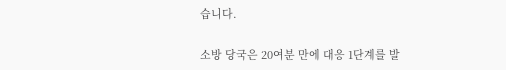습니다.

소방 당국은 20여분 만에 대응 1단계를 발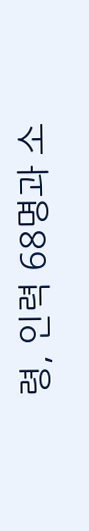령, 인력 68명과 소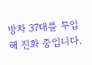방차 37대를 투입해 진화 중입니다.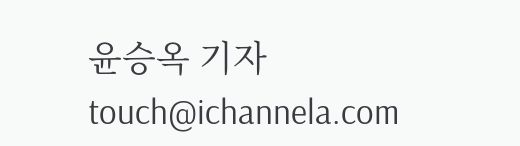윤승옥 기자 touch@ichannela.com